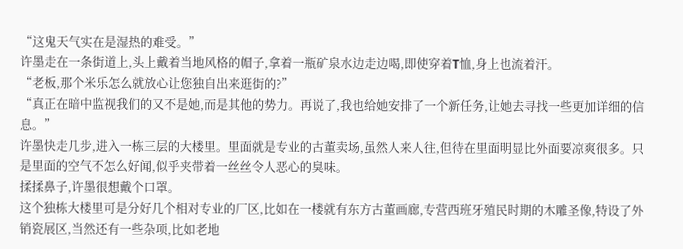“这鬼天气实在是湿热的难受。”
许墨走在一条街道上,头上戴着当地风格的帽子,拿着一瓶矿泉水边走边喝,即使穿着T恤,身上也流着汗。
“老板,那个米乐怎么就放心让您独自出来逛街的?”
“真正在暗中监视我们的又不是她,而是其他的势力。再说了,我也给她安排了一个新任务,让她去寻找一些更加详细的信息。”
许墨快走几步,进入一栋三层的大楼里。里面就是专业的古董卖场,虽然人来人往,但待在里面明显比外面要凉爽很多。只是里面的空气不怎么好闻,似乎夹带着一丝丝令人恶心的臭味。
揉揉鼻子,许墨很想戴个口罩。
这个独栋大楼里可是分好几个相对专业的厂区,比如在一楼就有东方古董画廊,专营西班牙殖民时期的木雕圣像,特设了外销瓷展区,当然还有一些杂项,比如老地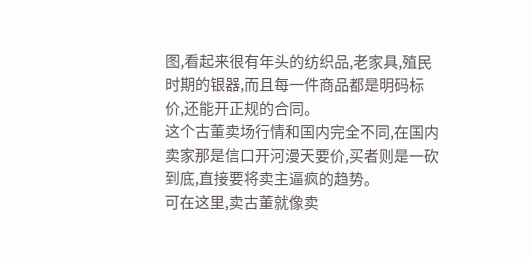图,看起来很有年头的纺织品,老家具,殖民时期的银器,而且每一件商品都是明码标价,还能开正规的合同。
这个古董卖场行情和国内完全不同,在国内卖家那是信口开河漫天要价,买者则是一砍到底,直接要将卖主逼疯的趋势。
可在这里,卖古董就像卖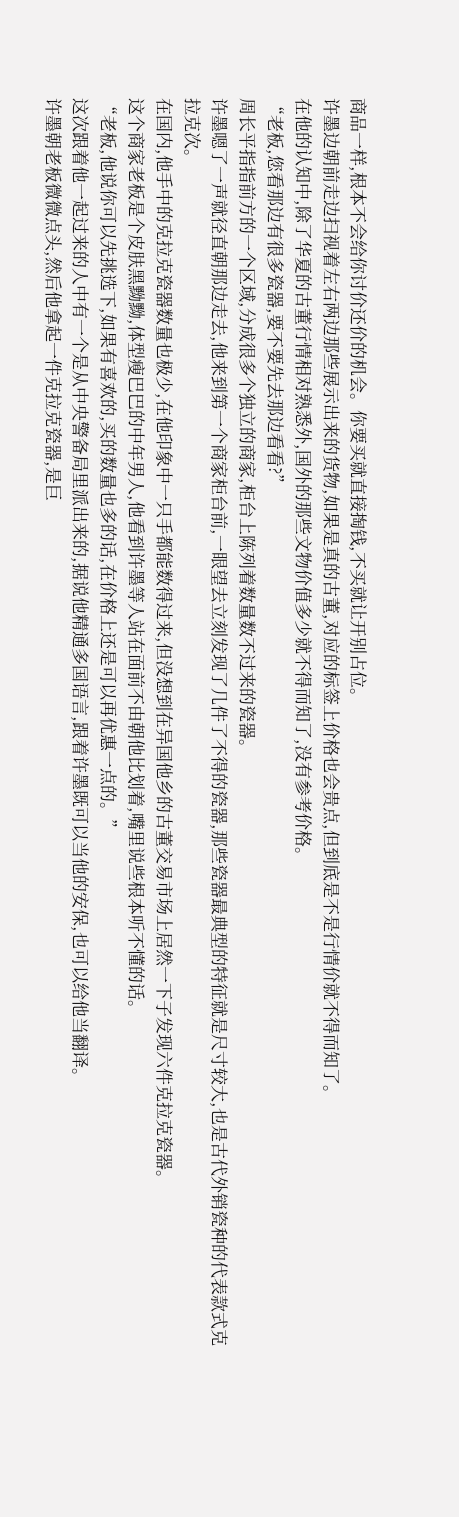商品一样,根本不会给你讨价还价的机会。你要买就直接掏钱,不买就让开别占位。
许墨边朝前走边扫视着左右两边那些展示出来的货物,如果是真的古董,对应的标签上价格也会贵点,但到底是不是行情价就不得而知了。
在他的认知中,除了华夏的古董行情相对熟悉外,国外的那些文物价值多少就不得而知了,没有参考价格。
“老板,您看那边有很多瓷器,要不要先去那边看看?”
周长平指指前方的一个区域,分成很多个独立的商家,柜台上陈列着数量数不过来的瓷器。
许墨嗯了一声就径直朝那边走去,他来到第一个商家柜台前,一眼望去立刻发现了几件了不得的瓷器,那些瓷器最典型的特征就是尺寸较大,也是古代外销瓷种的代表款式克拉克次。
在国内,他手中的克拉克瓷器数量也极少,在他印象中一只手都能数得过来,但没想到在异国他乡的古董交易市场上居然一下子发现六件克拉克瓷器。
这个商家老板是个皮肤黑黝黝,体型瘦巴巴的中年男人,他看到许墨等人站在面前不由朝他比划着,嘴里说些根本听不懂的话。
“老板,他说你可以先挑选下,如果有喜欢的,买的数量也多的话,在价格上还是可以再优惠一点的。”
这次跟着他一起过来的人中有一个是从中央警备局里派出来的,据说他精通多国语言,跟着许墨既可以当他的安保,也可以给他当翻译。
许墨朝老板微微点头,然后他拿起一件克拉克瓷器,是巨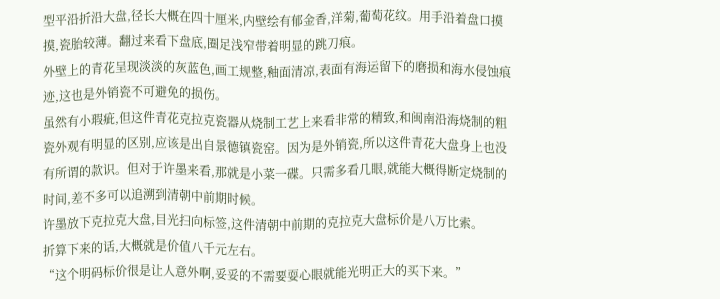型平沿折沿大盘,径长大概在四十厘米,内壁绘有郁金香,洋菊,葡萄花纹。用手沿着盘口摸摸,瓷胎较薄。翻过来看下盘底,圈足浅窄带着明显的跳刀痕。
外壁上的青花呈现淡淡的灰蓝色,画工规整,釉面清凉,表面有海运留下的磨损和海水侵蚀痕迹,这也是外销瓷不可避免的损伤。
虽然有小瑕疵,但这件青花克拉克瓷器从烧制工艺上来看非常的精致,和闽南沿海烧制的粗瓷外观有明显的区别,应该是出自景德镇瓷窑。因为是外销瓷,所以这件青花大盘身上也没有所谓的款识。但对于许墨来看,那就是小菜一碟。只需多看几眼,就能大概得断定烧制的时间,差不多可以追溯到清朝中前期时候。
许墨放下克拉克大盘,目光扫向标签,这件清朝中前期的克拉克大盘标价是八万比索。
折算下来的话,大概就是价值八千元左右。
“这个明码标价很是让人意外啊,妥妥的不需要耍心眼就能光明正大的买下来。”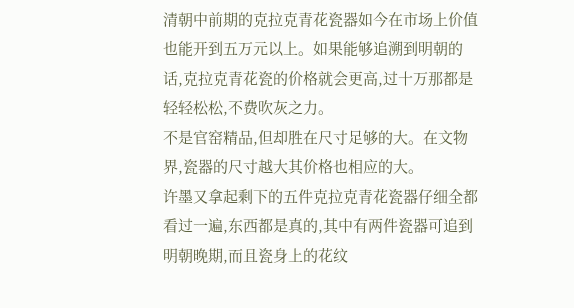清朝中前期的克拉克青花瓷器如今在市场上价值也能开到五万元以上。如果能够追溯到明朝的话,克拉克青花瓷的价格就会更高,过十万那都是轻轻松松,不费吹灰之力。
不是官窑精品,但却胜在尺寸足够的大。在文物界,瓷器的尺寸越大其价格也相应的大。
许墨又拿起剩下的五件克拉克青花瓷器仔细全都看过一遍,东西都是真的,其中有两件瓷器可追到明朝晚期,而且瓷身上的花纹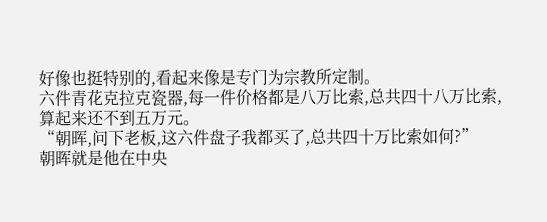好像也挺特别的,看起来像是专门为宗教所定制。
六件青花克拉克瓷器,每一件价格都是八万比索,总共四十八万比索,算起来还不到五万元。
“朝晖,问下老板,这六件盘子我都买了,总共四十万比索如何?”
朝晖就是他在中央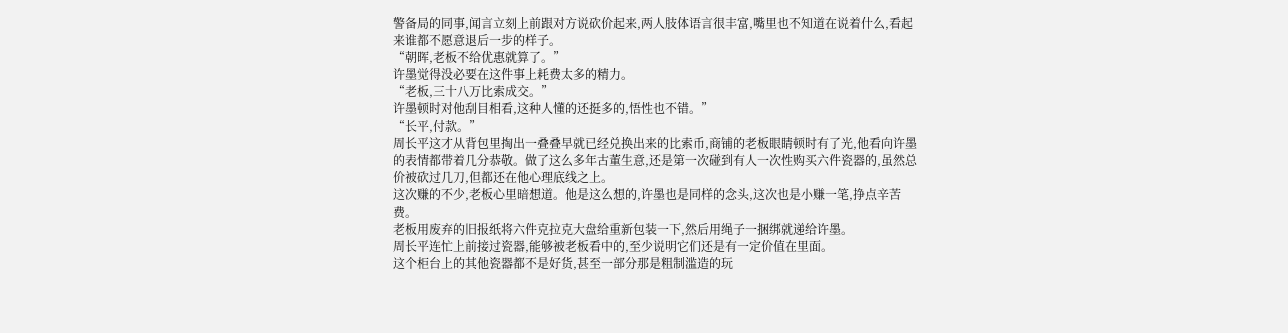警备局的同事,闻言立刻上前跟对方说砍价起来,两人肢体语言很丰富,嘴里也不知道在说着什么,看起来谁都不愿意退后一步的样子。
“朝晖,老板不给优惠就算了。”
许墨觉得没必要在这件事上耗费太多的精力。
“老板,三十八万比索成交。”
许墨顿时对他刮目相看,这种人懂的还挺多的,悟性也不错。”
“长平,付款。”
周长平这才从背包里掏出一叠叠早就已经兑换出来的比索币,商铺的老板眼睛顿时有了光,他看向许墨的表情都带着几分恭敬。做了这么多年古董生意,还是第一次碰到有人一次性购买六件瓷器的,虽然总价被砍过几刀,但都还在他心理底线之上。
这次赚的不少,老板心里暗想道。他是这么想的,许墨也是同样的念头,这次也是小赚一笔,挣点辛苦费。
老板用废弃的旧报纸将六件克拉克大盘给重新包装一下,然后用绳子一捆绑就递给许墨。
周长平连忙上前接过瓷器,能够被老板看中的,至少说明它们还是有一定价值在里面。
这个柜台上的其他瓷器都不是好货,甚至一部分那是粗制滥造的玩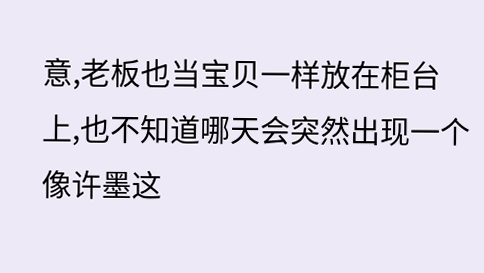意,老板也当宝贝一样放在柜台上,也不知道哪天会突然出现一个像许墨这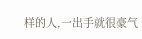样的人,一出手就很豪气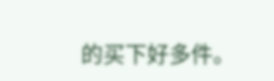的买下好多件。